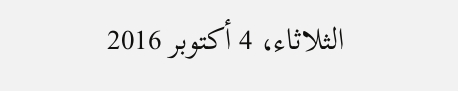الثلاثاء، 4 أكتوبر 2016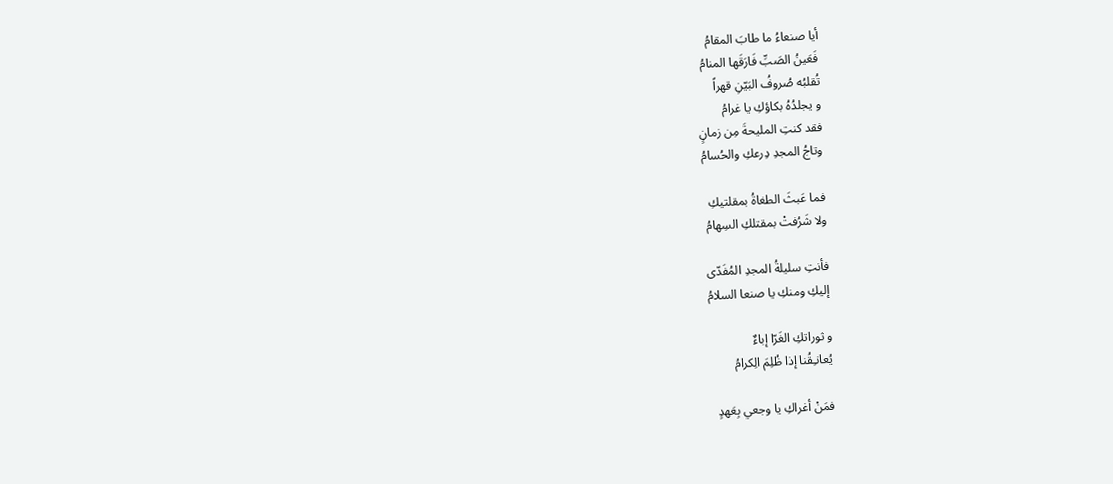أيا صنعاءُ ما طابَ المقامُ
فَعَينُ الصَبِّ فَارَقَها المنامُ
تُقلبُه صُروفُ البَيّنِ قهراً
و يجلدُهُ بكاؤكِ يا غرامُ
فقد كنتِ المليحةَ مِن زمانٍ
وتاجُ المجدِ دِرعكِ والحُسامُ

فما عَبثَ الطغاةُ بمقلتيكِ
ولا شَرُفتْ بمقتلكِ السِهامُ

فأنتِ سليلةُ المجدِ المُفَدّى
إليكِ ومنكِ يا صنعا السلامُ

و ثوراتكِ الغَرّا إباءٌ
يُعانـِقُنا إذا ظُلِمَ الِكرامُ

فمَنْ أغراكِ يا وجعي بِعَهدٍ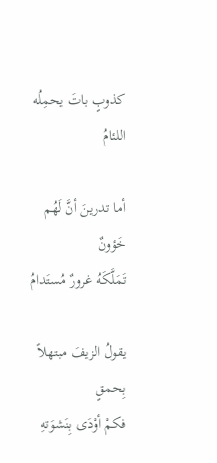كذوبٍ باتَ يحمِلُه اللئامُ

أما تدرينَ أنَّ لَهُم خَؤونٌ
تَمَلَّكَهُ غرورٌ مُستَدامُ

يقولُ الزيفَ مبتهلاً بِحمقٍ
فكمْ أوْدَى بِنَشوَتهِ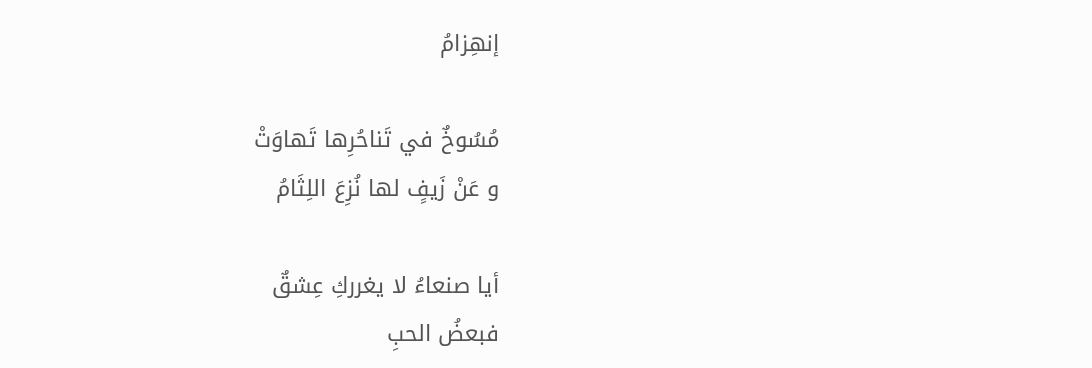إنهِزامُ

مُسُوخٌ في تَناحُرِها تَهاوَتْ
و عَنْ زَيفٍ لها نُزِعَ اللِثَامُ

أيا صنعاءُ لا يغرركِ عِشقٌ
فبعضُ الحبِ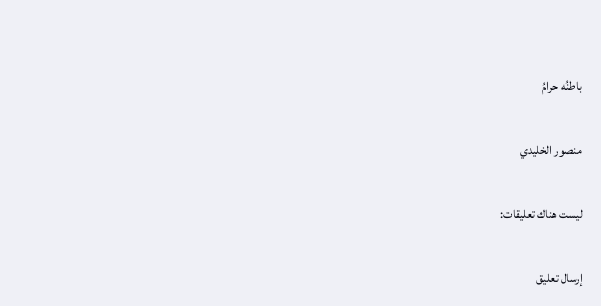باطنُه حرامُ

منصور الخليدي

ليست هناك تعليقات:

إرسال تعليق